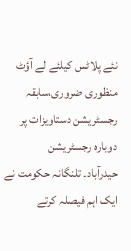نئے پلاٹس کیلئے لے آؤٹ منظوری ضروری،سابقہ رجسٹریشن دستاویزات پر دوبارہ رجسٹریشن
حیدرآباد۔ تلنگانہ حکومت نے ایک اہم فیصلہ کرتے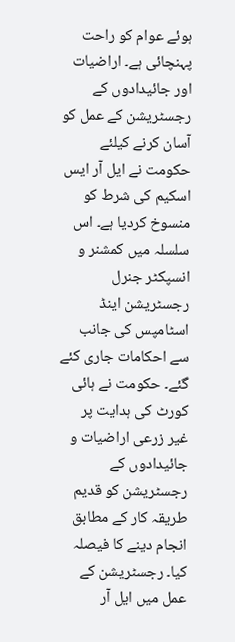ہوئے عوام کو راحت پہنچائی ہے۔ اراضیات اور جائیدادوں کے رجسٹریشن کے عمل کو آسان کرنے کیلئے حکومت نے ایل آر ایس اسکیم کی شرط کو منسوخ کردیا ہے۔ اس سلسلہ میں کمشنر و انسپکٹر جنرل رجسٹریشن اینڈ اسٹامپس کی جانب سے احکامات جاری کئے گئے۔ حکومت نے ہائی کورٹ کی ہدایت پر غیر زرعی اراضیات و جائیدادوں کے رجسٹریشن کو قدیم طریقہ کار کے مطابق انجام دینے کا فیصلہ کیا۔ رجسٹریشن کے عمل میں ایل آر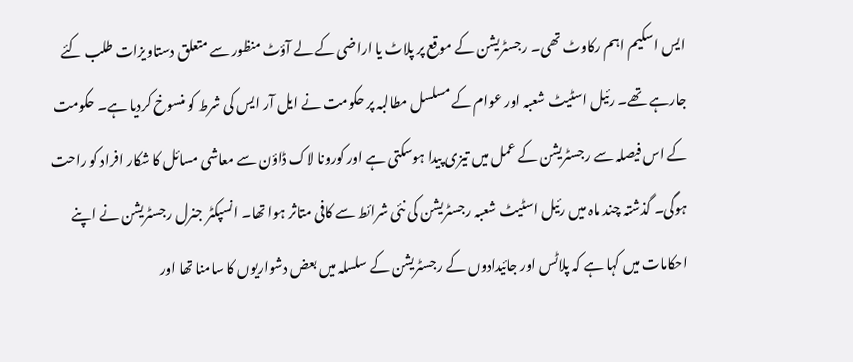ایس اسکیم اہم رکاوٹ تھی۔ رجسٹریشن کے موقع پر پلاٹ یا اراضی کے لے آؤٹ منظور سے متعلق دستاویزات طلب کئے جارہے تھے۔ رئیل اسٹیٹ شعبہ اور عوام کے مسلسل مطالبہ پر حکومت نے ایل آر ایس کی شرط کو منسوخ کردیا ہے۔ حکومت کے اس فیصلہ سے رجسٹریشن کے عمل میں تیزی پیدا ہوسکتی ہے اور کورونا لاک ڈاؤن سے معاشی مسائل کا شکار افراد کو راحت ہوگی۔ گذشتہ چند ماہ میں رئیل اسٹیٹ شعبہ رجسٹریشن کی نئی شرائط سے کافی متاثر ہوا تھا۔ انسپکٹر جنرل رجسٹریشن نے اپنے احکامات میں کہا ہے کہ پلاٹس اور جائیدادوں کے رجسٹریشن کے سلسلہ میں بعض دشواریوں کا سامنا تھا اور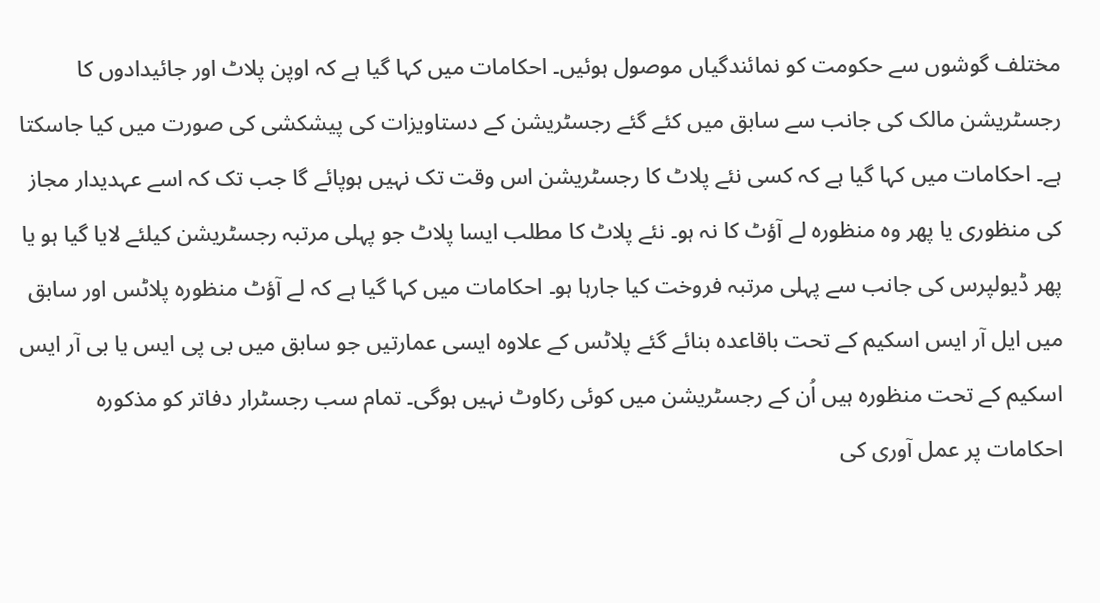مختلف گوشوں سے حکومت کو نمائندگیاں موصول ہوئیں۔ احکامات میں کہا گیا ہے کہ اوپن پلاٹ اور جائیدادوں کا رجسٹریشن مالک کی جانب سے سابق میں کئے گئے رجسٹریشن کے دستاویزات کی پیشکشی کی صورت میں کیا جاسکتا ہے۔ احکامات میں کہا گیا ہے کہ کسی نئے پلاٹ کا رجسٹریشن اس وقت تک نہیں ہوپائے گا جب تک کہ اسے عہدیدار مجاز کی منظوری یا پھر وہ منظورہ لے آؤٹ کا نہ ہو۔ نئے پلاٹ کا مطلب ایسا پلاٹ جو پہلی مرتبہ رجسٹریشن کیلئے لایا گیا ہو یا پھر ڈیولپرس کی جانب سے پہلی مرتبہ فروخت کیا جارہا ہو۔ احکامات میں کہا گیا ہے کہ لے آؤٹ منظورہ پلاٹس اور سابق میں ایل آر ایس اسکیم کے تحت باقاعدہ بنائے گئے پلاٹس کے علاوہ ایسی عمارتیں جو سابق میں بی پی ایس یا بی آر ایس اسکیم کے تحت منظورہ ہیں اُن کے رجسٹریشن میں کوئی رکاوٹ نہیں ہوگی۔ تمام سب رجسٹرار دفاتر کو مذکورہ احکامات پر عمل آوری کی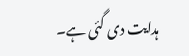ہدایت دی گئی ہے۔